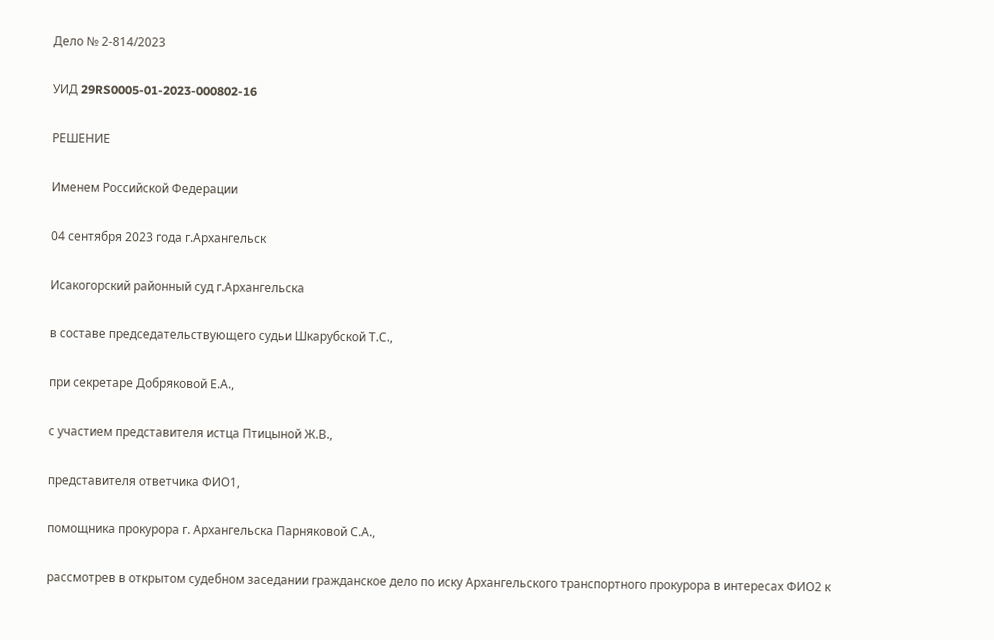Дело № 2-814/2023

УИД 29RS0005-01-2023-000802-16

РЕШЕНИЕ

Именем Российской Федерации

04 сентября 2023 года г.Архангельск

Исакогорский районный суд г.Архангельска

в составе председательствующего судьи Шкарубской Т.С.,

при секретаре Добряковой Е.А.,

с участием представителя истца Птицыной Ж.В.,

представителя ответчика ФИО1,

помощника прокурора г. Архангельска Парняковой С.А.,

рассмотрев в открытом судебном заседании гражданское дело по иску Архангельского транспортного прокурора в интересах ФИО2 к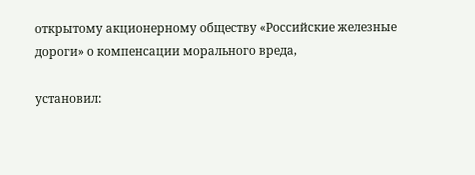открытому акционерному обществу «Российские железные дороги» о компенсации морального вреда,

установил: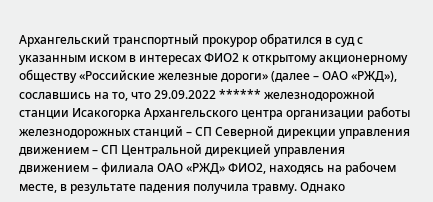Архангельский транспортный прокурор обратился в суд с указанным иском в интересах ФИО2 к открытому акционерному обществу «Российские железные дороги» (далее – ОАО «РЖД»), сославшись на то, что 29.09.2022 ****** железнодорожной станции Исакогорка Архангельского центра организации работы железнодорожных станций – СП Северной дирекции управления движением – СП Центральной дирекцией управления движением – филиала ОАО «РЖД» ФИО2, находясь на рабочем месте, в результате падения получила травму. Однако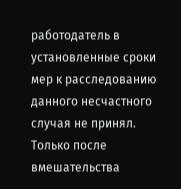работодатель в установленные сроки мер к расследованию данного несчастного случая не принял. Только после вмешательства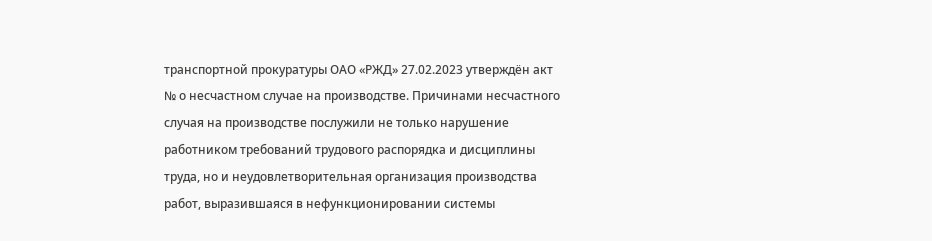транспортной прокуратуры ОАО «РЖД» 27.02.2023 утверждён акт № о несчастном случае на производстве. Причинами несчастного случая на производстве послужили не только нарушение работником требований трудового распорядка и дисциплины труда, но и неудовлетворительная организация производства работ, выразившаяся в нефункционировании системы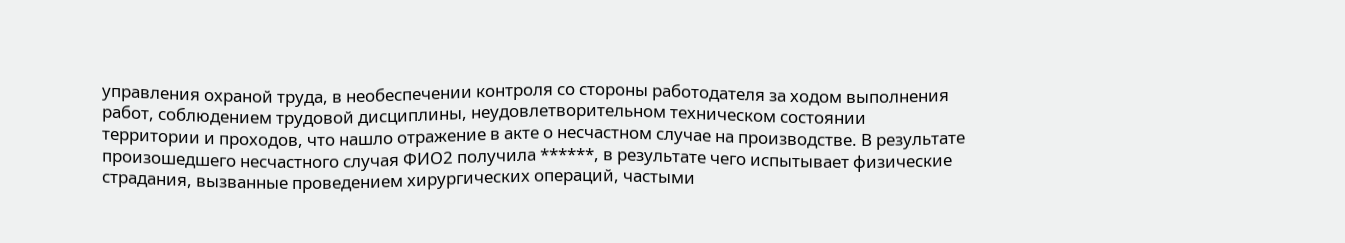управления охраной труда, в необеспечении контроля со стороны работодателя за ходом выполнения работ, соблюдением трудовой дисциплины, неудовлетворительном техническом состоянии территории и проходов, что нашло отражение в акте о несчастном случае на производстве. В результате произошедшего несчастного случая ФИО2 получила ******, в результате чего испытывает физические страдания, вызванные проведением хирургических операций, частыми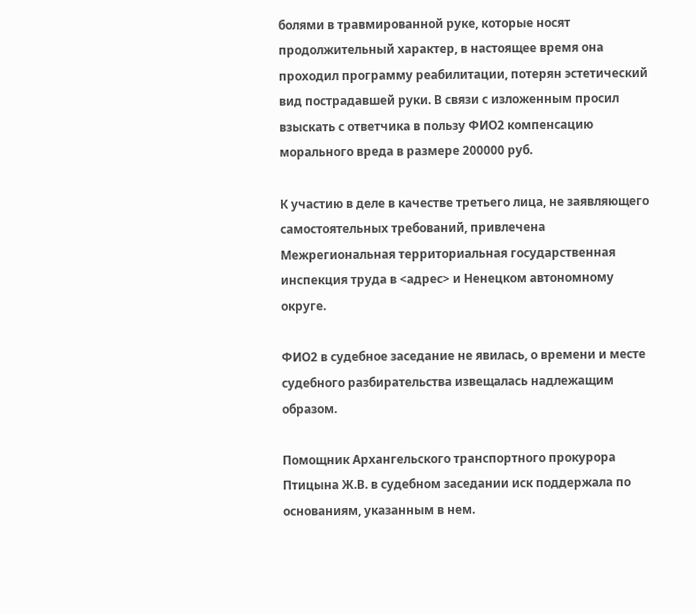болями в травмированной руке, которые носят продолжительный характер, в настоящее время она проходил программу реабилитации, потерян эстетический вид пострадавшей руки. В связи с изложенным просил взыскать с ответчика в пользу ФИО2 компенсацию морального вреда в размере 200000 руб.

К участию в деле в качестве третьего лица, не заявляющего самостоятельных требований, привлечена Межрегиональная территориальная государственная инспекция труда в <адрес> и Ненецком автономному округе.

ФИО2 в судебное заседание не явилась, о времени и месте судебного разбирательства извещалась надлежащим образом.

Помощник Архангельского транспортного прокурора Птицына Ж.В. в судебном заседании иск поддержала по основаниям, указанным в нем.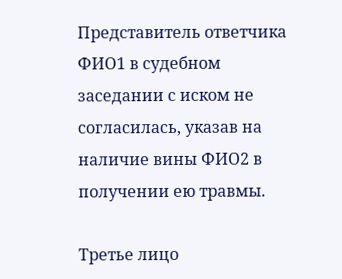Представитель ответчика ФИО1 в судебном заседании с иском не согласилась, указав на наличие вины ФИО2 в получении ею травмы.

Третье лицо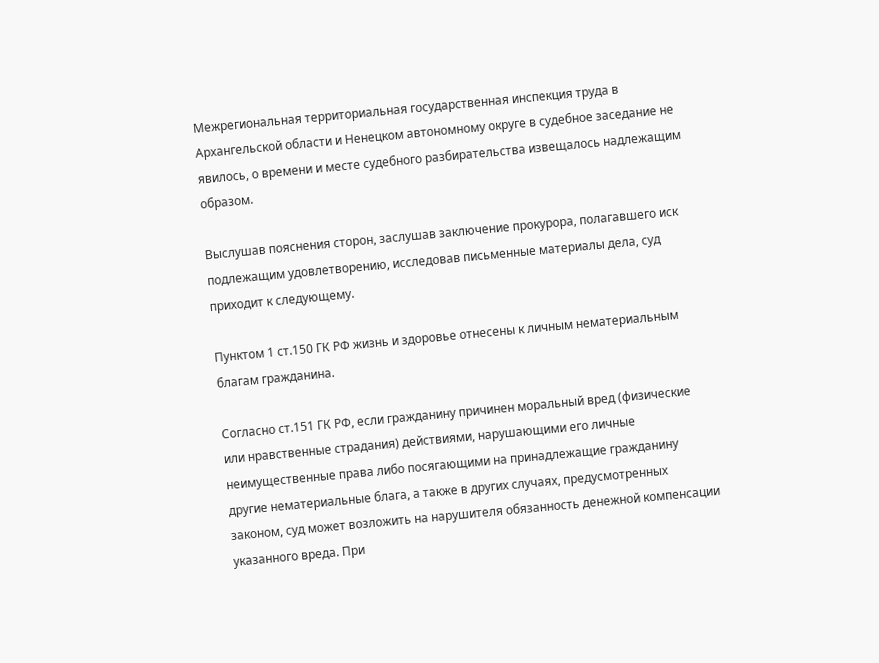Межрегиональная территориальная государственная инспекция труда в Архангельской области и Ненецком автономному округе в судебное заседание не явилось, о времени и месте судебного разбирательства извещалось надлежащим образом.

Выслушав пояснения сторон, заслушав заключение прокурора, полагавшего иск подлежащим удовлетворению, исследовав письменные материалы дела, суд приходит к следующему.

Пунктом 1 ст.150 ГК РФ жизнь и здоровье отнесены к личным нематериальным благам гражданина.

Согласно ст.151 ГК РФ, если гражданину причинен моральный вред (физические или нравственные страдания) действиями, нарушающими его личные неимущественные права либо посягающими на принадлежащие гражданину другие нематериальные блага, а также в других случаях, предусмотренных законом, суд может возложить на нарушителя обязанность денежной компенсации указанного вреда. При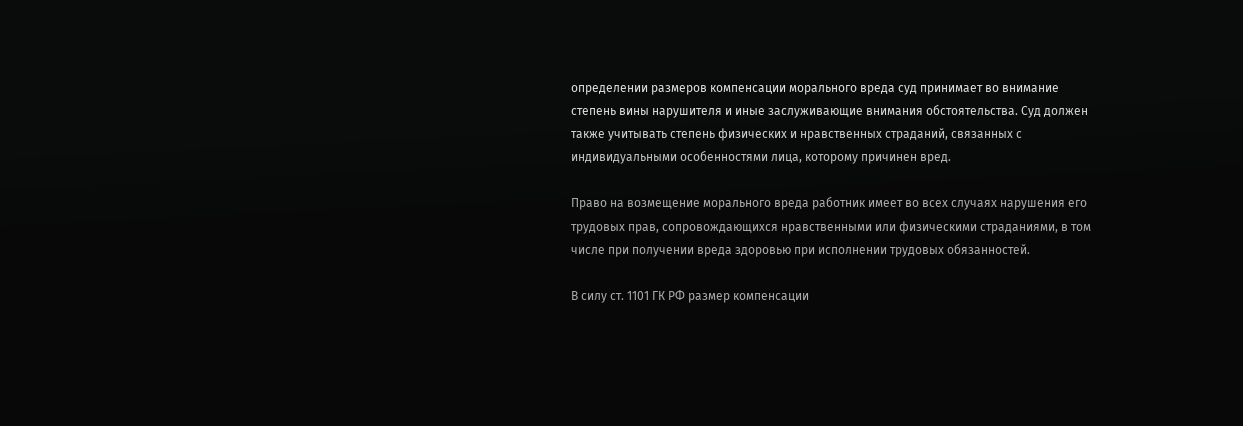определении размеров компенсации морального вреда суд принимает во внимание степень вины нарушителя и иные заслуживающие внимания обстоятельства. Суд должен также учитывать степень физических и нравственных страданий, связанных с индивидуальными особенностями лица, которому причинен вред.

Право на возмещение морального вреда работник имеет во всех случаях нарушения его трудовых прав, сопровождающихся нравственными или физическими страданиями, в том числе при получении вреда здоровью при исполнении трудовых обязанностей.

В силу ст. 1101 ГК РФ размер компенсации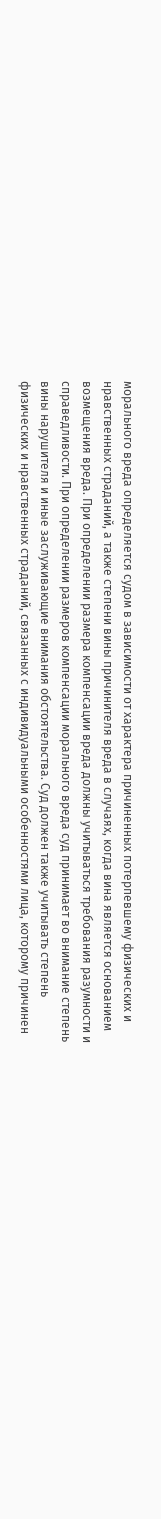морального вреда определяется судом в зависимости от характера причиненных потерпевшему физических и нравственных страданий, а также степени вины причинителя вреда в случаях, когда вина является основанием возмещения вреда. При определении размера компенсации вреда должны учитываться требования разумности и справедливости. При определении размеров компенсации морального вреда суд принимает во внимание степень вины нарушителя и иные заслуживающие внимания обстоятельства. Суд должен также учитывать степень физических и нравственных страданий, связанных с индивидуальными особенностями лица, которому причинен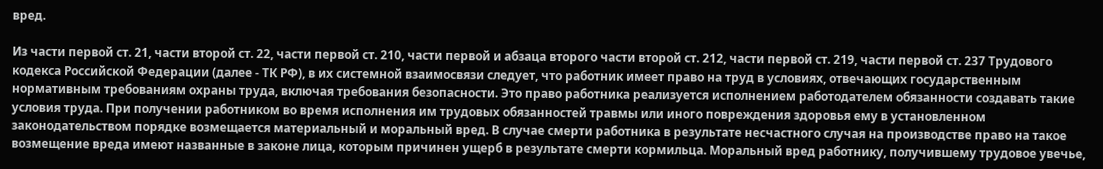вред.

Из части первой ст. 21, части второй ст. 22, части первой ст. 210, части первой и абзаца второго части второй ст. 212, части первой ст. 219, части первой ст. 237 Трудового кодекса Российской Федерации (далее - ТК РФ), в их системной взаимосвязи следует, что работник имеет право на труд в условиях, отвечающих государственным нормативным требованиям охраны труда, включая требования безопасности. Это право работника реализуется исполнением работодателем обязанности создавать такие условия труда. При получении работником во время исполнения им трудовых обязанностей травмы или иного повреждения здоровья ему в установленном законодательством порядке возмещается материальный и моральный вред. В случае смерти работника в результате несчастного случая на производстве право на такое возмещение вреда имеют названные в законе лица, которым причинен ущерб в результате смерти кормильца. Моральный вред работнику, получившему трудовое увечье,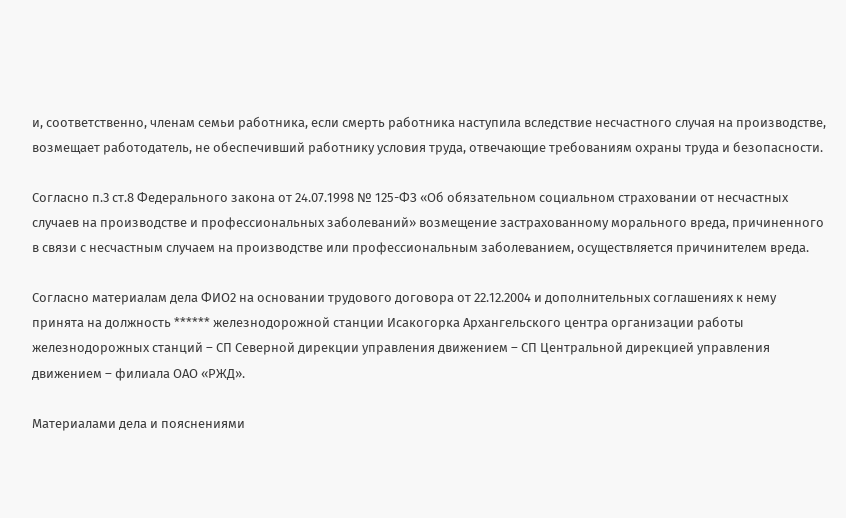и, соответственно, членам семьи работника, если смерть работника наступила вследствие несчастного случая на производстве, возмещает работодатель, не обеспечивший работнику условия труда, отвечающие требованиям охраны труда и безопасности.

Согласно п.3 ст.8 Федерального закона от 24.07.1998 № 125-ФЗ «Об обязательном социальном страховании от несчастных случаев на производстве и профессиональных заболеваний» возмещение застрахованному морального вреда, причиненного в связи с несчастным случаем на производстве или профессиональным заболеванием, осуществляется причинителем вреда.

Согласно материалам дела ФИО2 на основании трудового договора от 22.12.2004 и дополнительных соглашениях к нему принята на должность ****** железнодорожной станции Исакогорка Архангельского центра организации работы железнодорожных станций – СП Северной дирекции управления движением – СП Центральной дирекцией управления движением – филиала ОАО «РЖД».

Материалами дела и пояснениями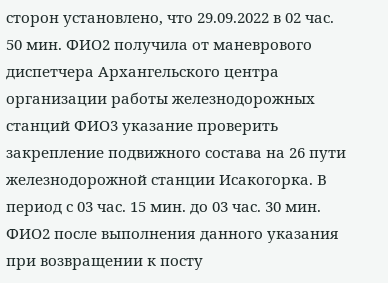сторон установлено, что 29.09.2022 в 02 час. 50 мин. ФИО2 получила от маневрового диспетчера Архангельского центра организации работы железнодорожных станций ФИО3 указание проверить закрепление подвижного состава на 26 пути железнодорожной станции Исакогорка. В период с 03 час. 15 мин. до 03 час. 30 мин. ФИО2 после выполнения данного указания при возвращении к посту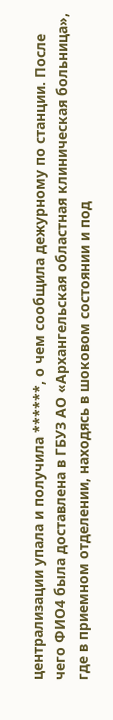централизации упала и получила ******, о чем сообщила дежурному по станции. После чего ФИО4 была доставлена в ГБУЗ АО «Архангельская областная клиническая больница», где в приемном отделении, находясь в шоковом состоянии и под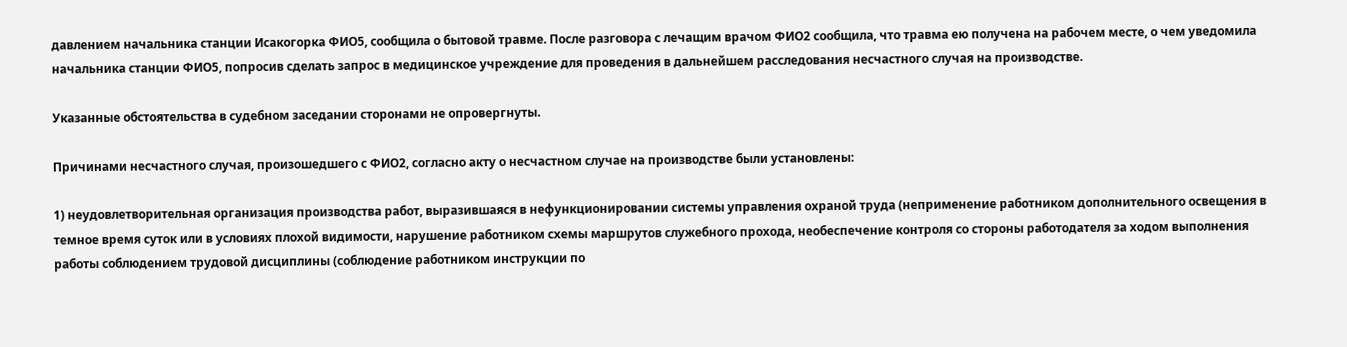давлением начальника станции Исакогорка ФИО5, сообщила о бытовой травме. После разговора с лечащим врачом ФИО2 сообщила, что травма ею получена на рабочем месте, о чем уведомила начальника станции ФИО5, попросив сделать запрос в медицинское учреждение для проведения в дальнейшем расследования несчастного случая на производстве.

Указанные обстоятельства в судебном заседании сторонами не опровергнуты.

Причинами несчастного случая, произошедшего с ФИО2, согласно акту о несчастном случае на производстве были установлены:

1) неудовлетворительная организация производства работ, выразившаяся в нефункционировании системы управления охраной труда (неприменение работником дополнительного освещения в темное время суток или в условиях плохой видимости, нарушение работником схемы маршрутов служебного прохода, необеспечение контроля со стороны работодателя за ходом выполнения работы соблюдением трудовой дисциплины (соблюдение работником инструкции по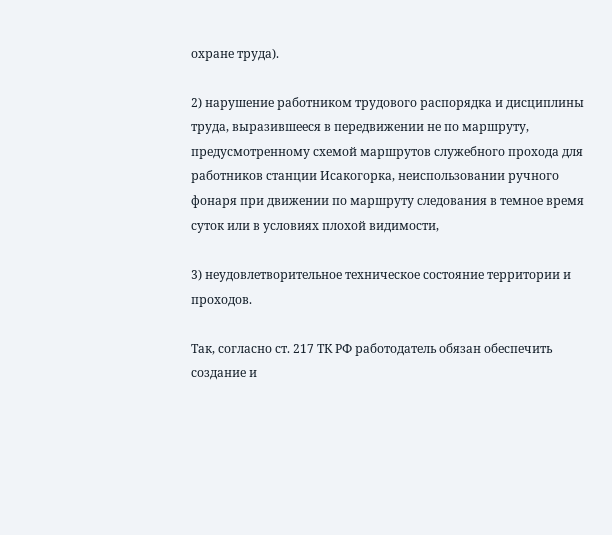охране труда).

2) нарушение работником трудового распорядка и дисциплины труда, выразившееся в передвижении не по маршруту, предусмотренному схемой маршрутов служебного прохода для работников станции Исакогорка, неиспользовании ручного фонаря при движении по маршруту следования в темное время суток или в условиях плохой видимости,

3) неудовлетворительное техническое состояние территории и проходов.

Так, согласно ст. 217 ТК РФ работодатель обязан обеспечить создание и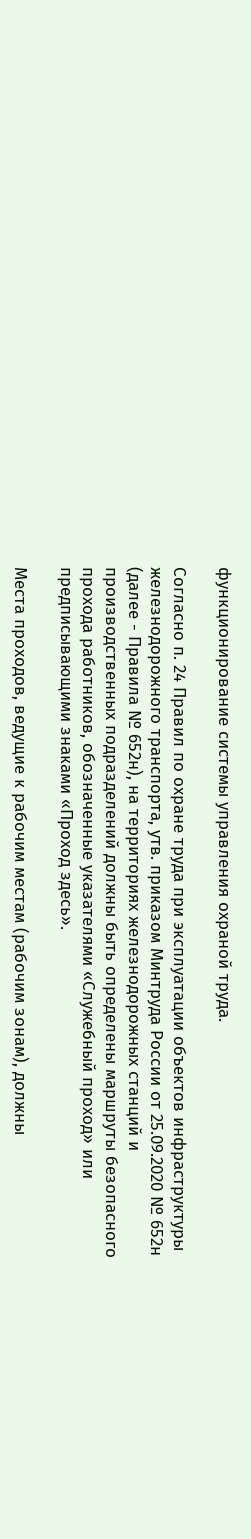функционирование системы управления охраной труда.

Согласно п. 24 Правил по охране труда при эксплуатации объектов инфраструктуры железнодорожного транспорта, утв. приказом Минтруда России от 25.09.2020 № 652н (далее - Правила № 652н), на территориях железнодорожных станций и производственных подразделений должны быть определены маршруты безопасного прохода работников, обозначенные указателями «Служебный проход» или предписывающими знаками «Проход здесь».

Места проходов, ведущие к рабочим местам (рабочим зонам), должны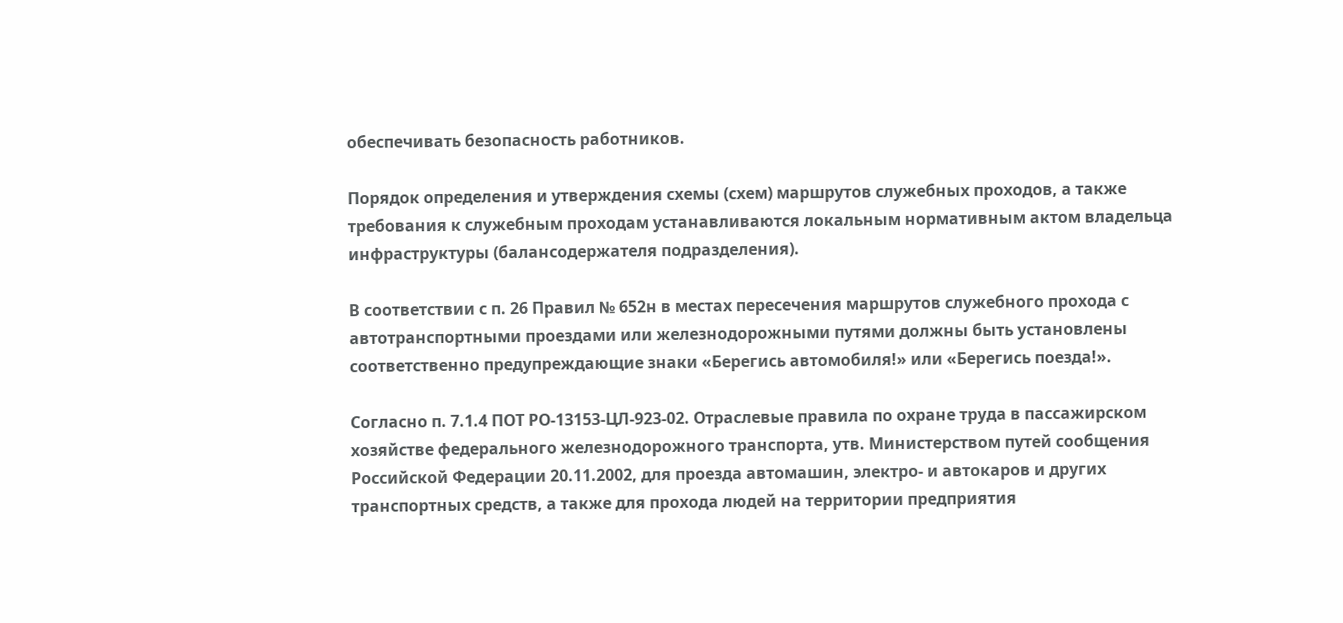обеспечивать безопасность работников.

Порядок определения и утверждения схемы (схем) маршрутов служебных проходов, а также требования к служебным проходам устанавливаются локальным нормативным актом владельца инфраструктуры (балансодержателя подразделения).

В соответствии с п. 26 Правил № 652н в местах пересечения маршрутов служебного прохода с автотранспортными проездами или железнодорожными путями должны быть установлены соответственно предупреждающие знаки «Берегись автомобиля!» или «Берегись поезда!».

Согласно п. 7.1.4 ПОТ РО-13153-ЦЛ-923-02. Отраслевые правила по охране труда в пассажирском хозяйстве федерального железнодорожного транспорта, утв. Министерством путей сообщения Российской Федерации 20.11.2002, для проезда автомашин, электро- и автокаров и других транспортных средств, а также для прохода людей на территории предприятия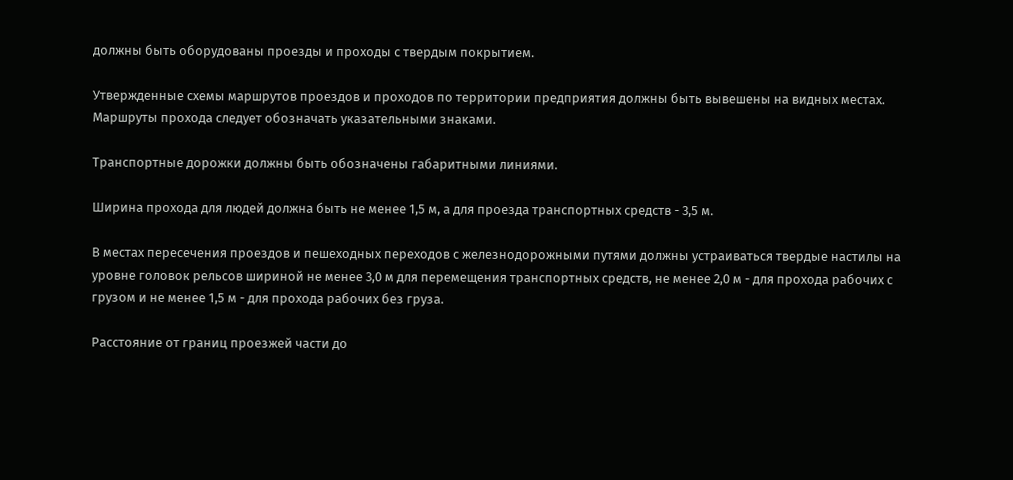должны быть оборудованы проезды и проходы с твердым покрытием.

Утвержденные схемы маршрутов проездов и проходов по территории предприятия должны быть вывешены на видных местах. Маршруты прохода следует обозначать указательными знаками.

Транспортные дорожки должны быть обозначены габаритными линиями.

Ширина прохода для людей должна быть не менее 1,5 м, а для проезда транспортных средств - 3,5 м.

В местах пересечения проездов и пешеходных переходов с железнодорожными путями должны устраиваться твердые настилы на уровне головок рельсов шириной не менее 3,0 м для перемещения транспортных средств, не менее 2,0 м - для прохода рабочих с грузом и не менее 1,5 м - для прохода рабочих без груза.

Расстояние от границ проезжей части до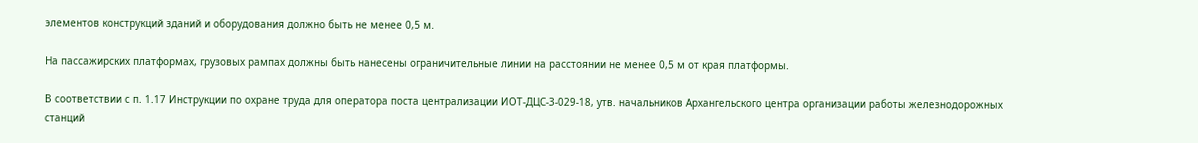элементов конструкций зданий и оборудования должно быть не менее 0,5 м.

На пассажирских платформах, грузовых рампах должны быть нанесены ограничительные линии на расстоянии не менее 0,5 м от края платформы.

В соответствии с п. 1.17 Инструкции по охране труда для оператора поста централизации ИОТ-ДЦС-3-029-18, утв. начальников Архангельского центра организации работы железнодорожных станций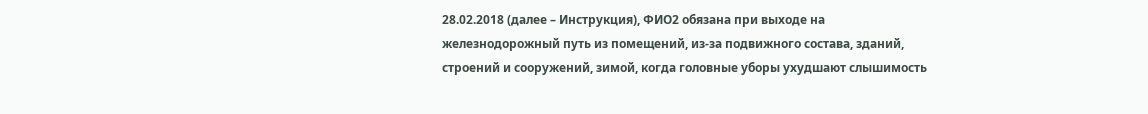28.02.2018 (далее – Инструкция), ФИО2 обязана при выходе на железнодорожный путь из помещений, из-за подвижного состава, зданий, строений и сооружений, зимой, когда головные уборы ухудшают слышимость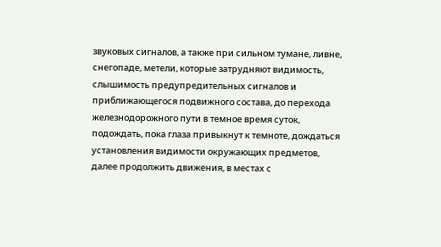звуковых сигналов, а также при сильном тумане, ливне, снегопаде, метели, которые затрудняют видимость, слышимость предупредительных сигналов и приближающегося подвижного состава, до перехода железнодорожного пути в темное время суток, подождать, пока глаза привыкнут к темноте, дождаться установления видимости окружающих предметов, далее продолжить движения, в местах с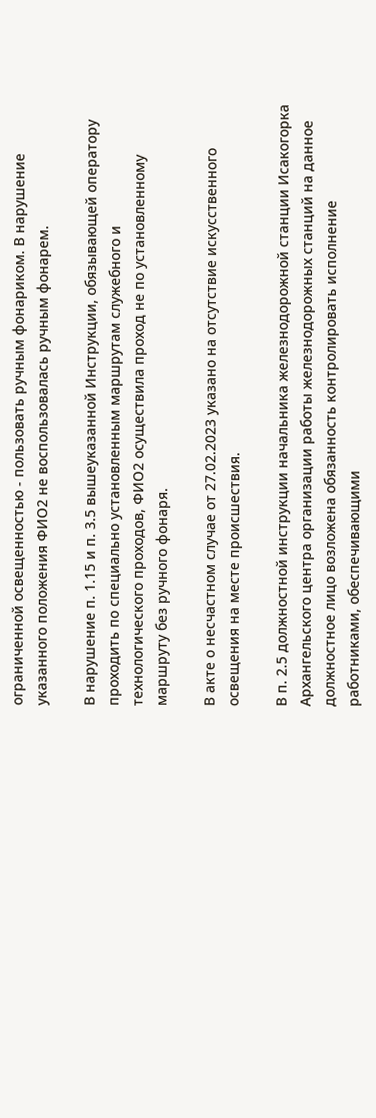ограниченной освещенностью - пользовать ручным фонариком. В нарушение указанного положения ФИО2 не воспользовалась ручным фонарем.

В нарушение п. 1.15 и п. 3.5 вышеуказанной Инструкции, обязывающей оператору проходить по специально установленным маршрутам служебного и технологического проходов, ФИО2 осуществила проход не по установленному маршруту без ручного фонаря.

В акте о несчастном случае от 27.02.2023 указано на отсутствие искусственного освещения на месте происшествия.

В п. 2.5 должностной инструкции начальника железнодорожной станции Исакогорка Архангельского центра организации работы железнодорожных станций на данное должностное лицо возложена обязанность контролировать исполнение работниками, обеспечивающими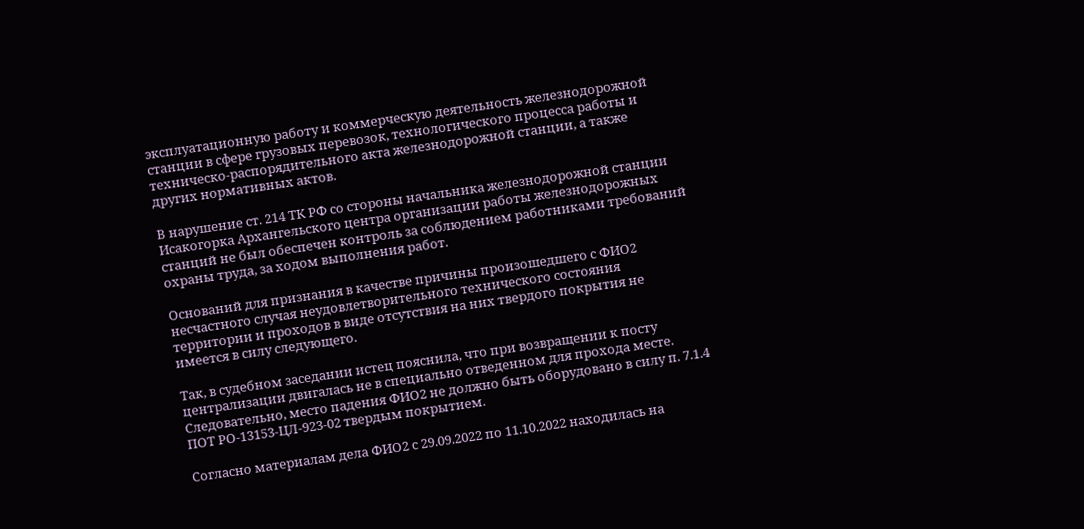эксплуатационную работу и коммерческую деятельность железнодорожной станции в сфере грузовых перевозок, технологического процесса работы и техническо-распорядительного акта железнодорожной станции, а также других нормативных актов.

В нарушение ст. 214 ТК РФ со стороны начальника железнодорожной станции Исакогорка Архангельского центра организации работы железнодорожных станций не был обеспечен контроль за соблюдением работниками требований охраны труда, за ходом выполнения работ.

Оснований для признания в качестве причины произошедшего с ФИО2 несчастного случая неудовлетворительного технического состояния территории и проходов в виде отсутствия на них твердого покрытия не имеется в силу следующего.

Так, в судебном заседании истец пояснила, что при возвращении к посту централизации двигалась не в специально отведенном для прохода месте. Следовательно, место падения ФИО2 не должно быть оборудовано в силу п. 7.1.4 ПОТ РО-13153-ЦЛ-923-02 твердым покрытием.

Согласно материалам дела ФИО2 с 29.09.2022 по 11.10.2022 находилась на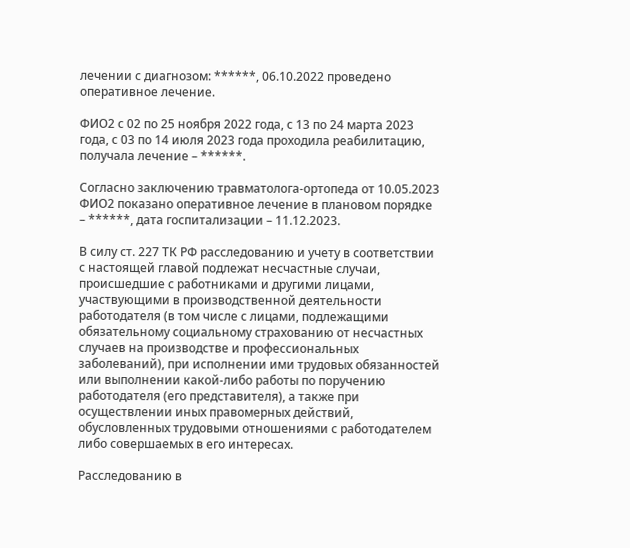лечении с диагнозом: ******, 06.10.2022 проведено оперативное лечение.

ФИО2 с 02 по 25 ноября 2022 года, с 13 по 24 марта 2023 года, с 03 по 14 июля 2023 года проходила реабилитацию, получала лечение – ******.

Согласно заключению травматолога-ортопеда от 10.05.2023 ФИО2 показано оперативное лечение в плановом порядке – ******, дата госпитализации – 11.12.2023.

В силу ст. 227 ТК РФ расследованию и учету в соответствии с настоящей главой подлежат несчастные случаи, происшедшие с работниками и другими лицами, участвующими в производственной деятельности работодателя (в том числе с лицами, подлежащими обязательному социальному страхованию от несчастных случаев на производстве и профессиональных заболеваний), при исполнении ими трудовых обязанностей или выполнении какой-либо работы по поручению работодателя (его представителя), а также при осуществлении иных правомерных действий, обусловленных трудовыми отношениями с работодателем либо совершаемых в его интересах.

Расследованию в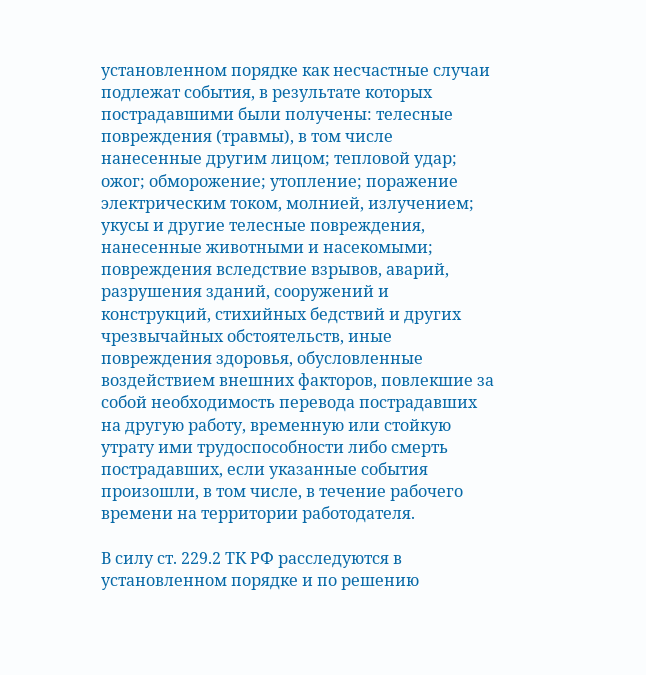установленном порядке как несчастные случаи подлежат события, в результате которых пострадавшими были получены: телесные повреждения (травмы), в том числе нанесенные другим лицом; тепловой удар; ожог; обморожение; утопление; поражение электрическим током, молнией, излучением; укусы и другие телесные повреждения, нанесенные животными и насекомыми; повреждения вследствие взрывов, аварий, разрушения зданий, сооружений и конструкций, стихийных бедствий и других чрезвычайных обстоятельств, иные повреждения здоровья, обусловленные воздействием внешних факторов, повлекшие за собой необходимость перевода пострадавших на другую работу, временную или стойкую утрату ими трудоспособности либо смерть пострадавших, если указанные события произошли, в том числе, в течение рабочего времени на территории работодателя.

В силу ст. 229.2 ТК РФ расследуются в установленном порядке и по решению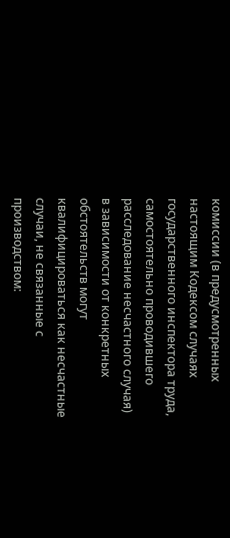комиссии (в предусмотренных настоящим Кодексом случаях государственного инспектора труда, самостоятельно проводившего расследование несчастного случая) в зависимости от конкретных обстоятельств могут квалифицироваться как несчастные случаи, не связанные с производством: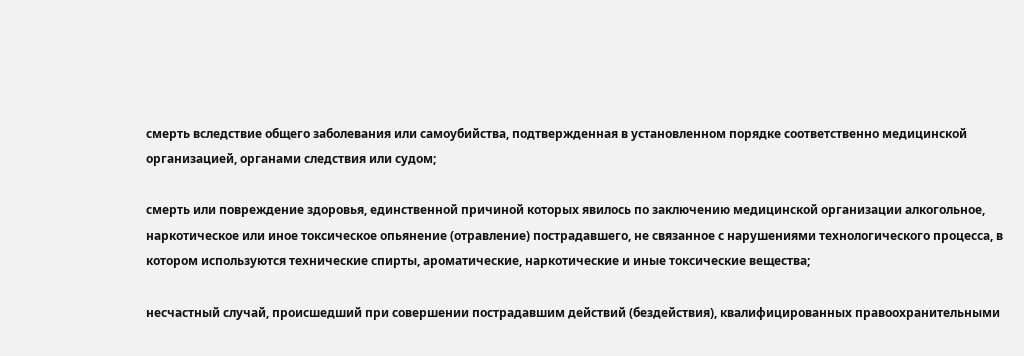смерть вследствие общего заболевания или самоубийства, подтвержденная в установленном порядке соответственно медицинской организацией, органами следствия или судом;

смерть или повреждение здоровья, единственной причиной которых явилось по заключению медицинской организации алкогольное, наркотическое или иное токсическое опьянение (отравление) пострадавшего, не связанное с нарушениями технологического процесса, в котором используются технические спирты, ароматические, наркотические и иные токсические вещества;

несчастный случай, происшедший при совершении пострадавшим действий (бездействия), квалифицированных правоохранительными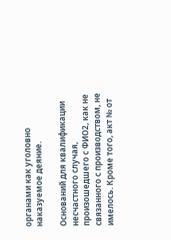органами как уголовно наказуемое деяние.

Оснований для квалификации несчастного случая, произошедшего с ФИО2, как не связанного с производством, не имелось. Кроме того, акт № от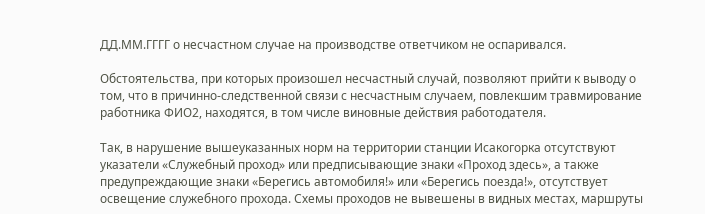ДД.ММ.ГГГГ о несчастном случае на производстве ответчиком не оспаривался.

Обстоятельства, при которых произошел несчастный случай, позволяют прийти к выводу о том, что в причинно-следственной связи с несчастным случаем, повлекшим травмирование работника ФИО2, находятся, в том числе виновные действия работодателя.

Так, в нарушение вышеуказанных норм на территории станции Исакогорка отсутствуют указатели «Служебный проход» или предписывающие знаки «Проход здесь», а также предупреждающие знаки «Берегись автомобиля!» или «Берегись поезда!», отсутствует освещение служебного прохода. Схемы проходов не вывешены в видных местах, маршруты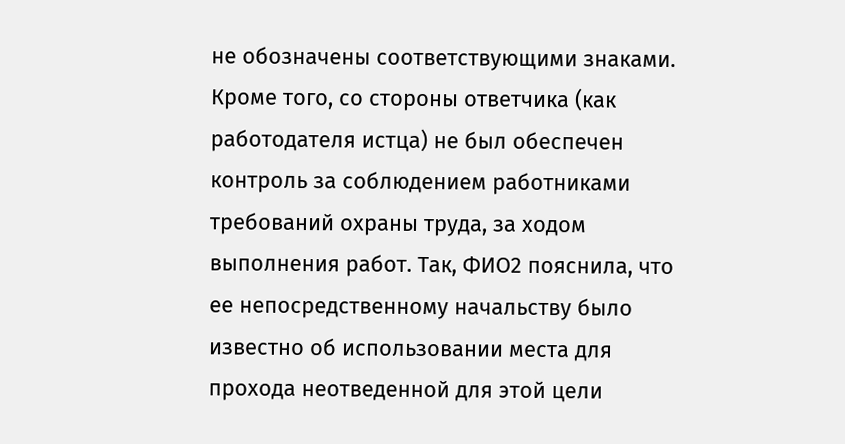не обозначены соответствующими знаками. Кроме того, со стороны ответчика (как работодателя истца) не был обеспечен контроль за соблюдением работниками требований охраны труда, за ходом выполнения работ. Так, ФИО2 пояснила, что ее непосредственному начальству было известно об использовании места для прохода неотведенной для этой цели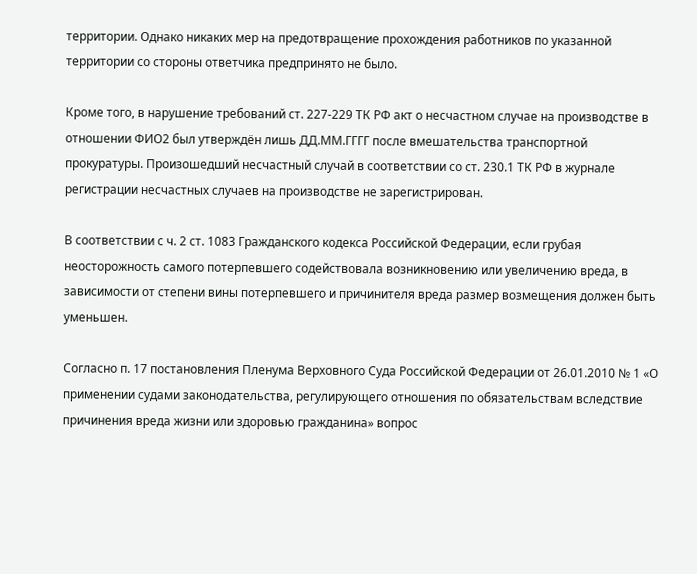территории. Однако никаких мер на предотвращение прохождения работников по указанной территории со стороны ответчика предпринято не было.

Кроме того, в нарушение требований ст. 227-229 ТК РФ акт о несчастном случае на производстве в отношении ФИО2 был утверждён лишь ДД.ММ.ГГГГ после вмешательства транспортной прокуратуры. Произошедший несчастный случай в соответствии со ст. 230.1 ТК РФ в журнале регистрации несчастных случаев на производстве не зарегистрирован.

В соответствии с ч. 2 ст. 1083 Гражданского кодекса Российской Федерации, если грубая неосторожность самого потерпевшего содействовала возникновению или увеличению вреда, в зависимости от степени вины потерпевшего и причинителя вреда размер возмещения должен быть уменьшен.

Согласно п. 17 постановления Пленума Верховного Суда Российской Федерации от 26.01.2010 № 1 «О применении судами законодательства, регулирующего отношения по обязательствам вследствие причинения вреда жизни или здоровью гражданина» вопрос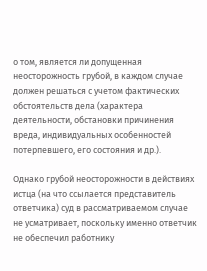о том, является ли допущенная неосторожность грубой, в каждом случае должен решаться с учетом фактических обстоятельств дела (характера деятельности, обстановки причинения вреда, индивидуальных особенностей потерпевшего, его состояния и др.).

Однако грубой неосторожности в действиях истца (на что ссылается представитель ответчика) суд в рассматриваемом случае не усматривает, поскольку именно ответчик не обеспечил работнику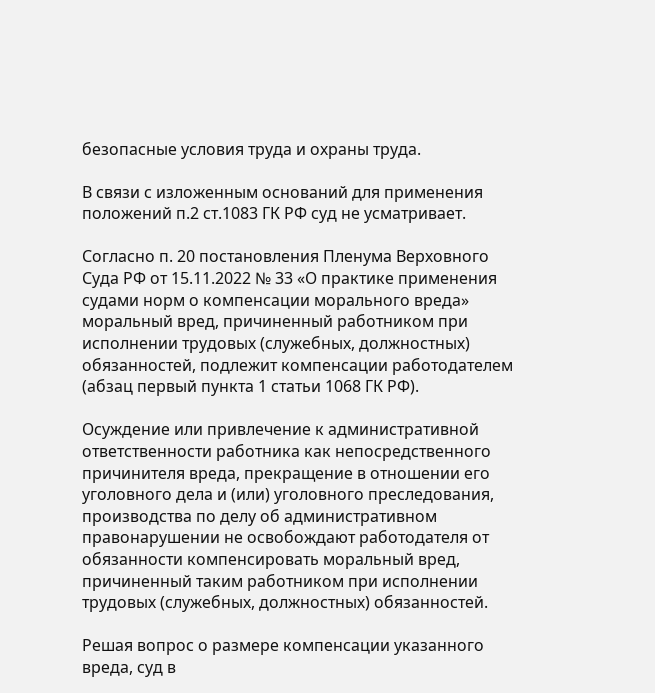безопасные условия труда и охраны труда.

В связи с изложенным оснований для применения положений п.2 ст.1083 ГК РФ суд не усматривает.

Согласно п. 20 постановления Пленума Верховного Суда РФ от 15.11.2022 № 33 «О практике применения судами норм о компенсации морального вреда» моральный вред, причиненный работником при исполнении трудовых (служебных, должностных) обязанностей, подлежит компенсации работодателем (абзац первый пункта 1 статьи 1068 ГК РФ).

Осуждение или привлечение к административной ответственности работника как непосредственного причинителя вреда, прекращение в отношении его уголовного дела и (или) уголовного преследования, производства по делу об административном правонарушении не освобождают работодателя от обязанности компенсировать моральный вред, причиненный таким работником при исполнении трудовых (служебных, должностных) обязанностей.

Решая вопрос о размере компенсации указанного вреда, суд в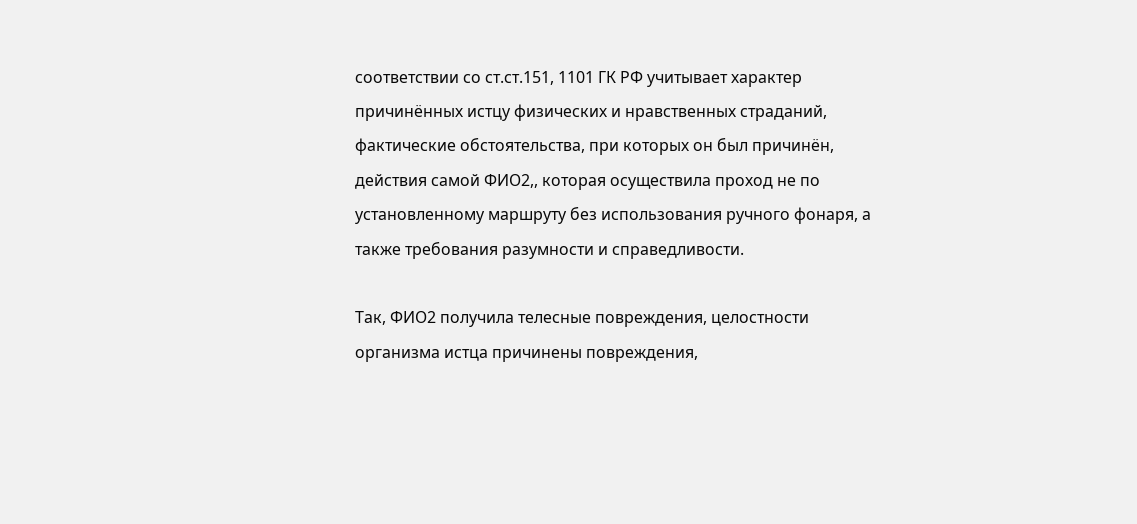соответствии со ст.ст.151, 1101 ГК РФ учитывает характер причинённых истцу физических и нравственных страданий, фактические обстоятельства, при которых он был причинён, действия самой ФИО2,, которая осуществила проход не по установленному маршруту без использования ручного фонаря, а также требования разумности и справедливости.

Так, ФИО2 получила телесные повреждения, целостности организма истца причинены повреждения,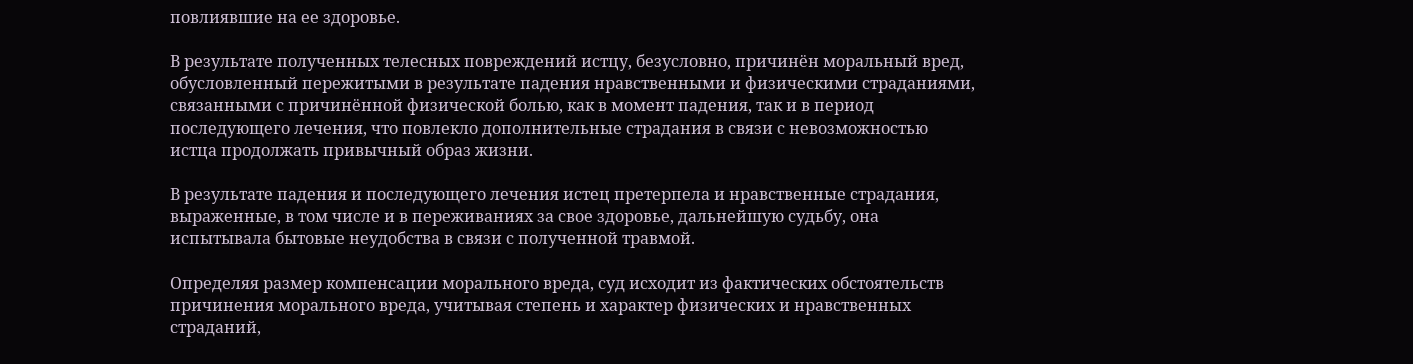повлиявшие на ее здоровье.

В результате полученных телесных повреждений истцу, безусловно, причинён моральный вред, обусловленный пережитыми в результате падения нравственными и физическими страданиями, связанными с причинённой физической болью, как в момент падения, так и в период последующего лечения, что повлекло дополнительные страдания в связи с невозможностью истца продолжать привычный образ жизни.

В результате падения и последующего лечения истец претерпела и нравственные страдания, выраженные, в том числе и в переживаниях за свое здоровье, дальнейшую судьбу, она испытывала бытовые неудобства в связи с полученной травмой.

Определяя размер компенсации морального вреда, суд исходит из фактических обстоятельств причинения морального вреда, учитывая степень и характер физических и нравственных страданий,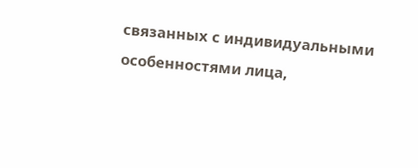связанных с индивидуальными особенностями лица,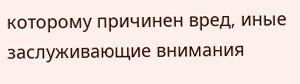которому причинен вред, иные заслуживающие внимания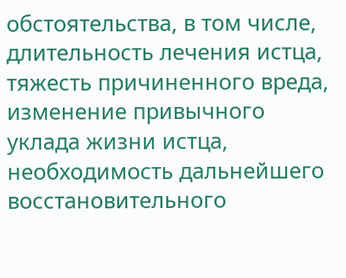обстоятельства, в том числе, длительность лечения истца, тяжесть причиненного вреда, изменение привычного уклада жизни истца, необходимость дальнейшего восстановительного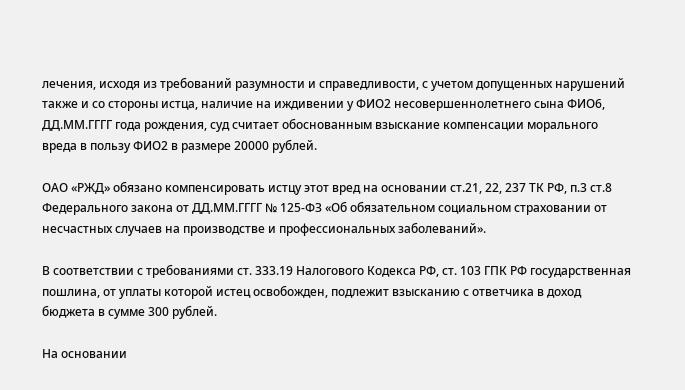лечения, исходя из требований разумности и справедливости, с учетом допущенных нарушений также и со стороны истца, наличие на иждивении у ФИО2 несовершеннолетнего сына ФИО6, ДД.ММ.ГГГГ года рождения, суд считает обоснованным взыскание компенсации морального вреда в пользу ФИО2 в размере 20000 рублей.

ОАО «РЖД» обязано компенсировать истцу этот вред на основании ст.21, 22, 237 ТК РФ, п.3 ст.8 Федерального закона от ДД.ММ.ГГГГ № 125-ФЗ «Об обязательном социальном страховании от несчастных случаев на производстве и профессиональных заболеваний».

В соответствии с требованиями ст. 333.19 Налогового Кодекса РФ, ст. 103 ГПК РФ государственная пошлина, от уплаты которой истец освобожден, подлежит взысканию с ответчика в доход бюджета в сумме 300 рублей.

На основании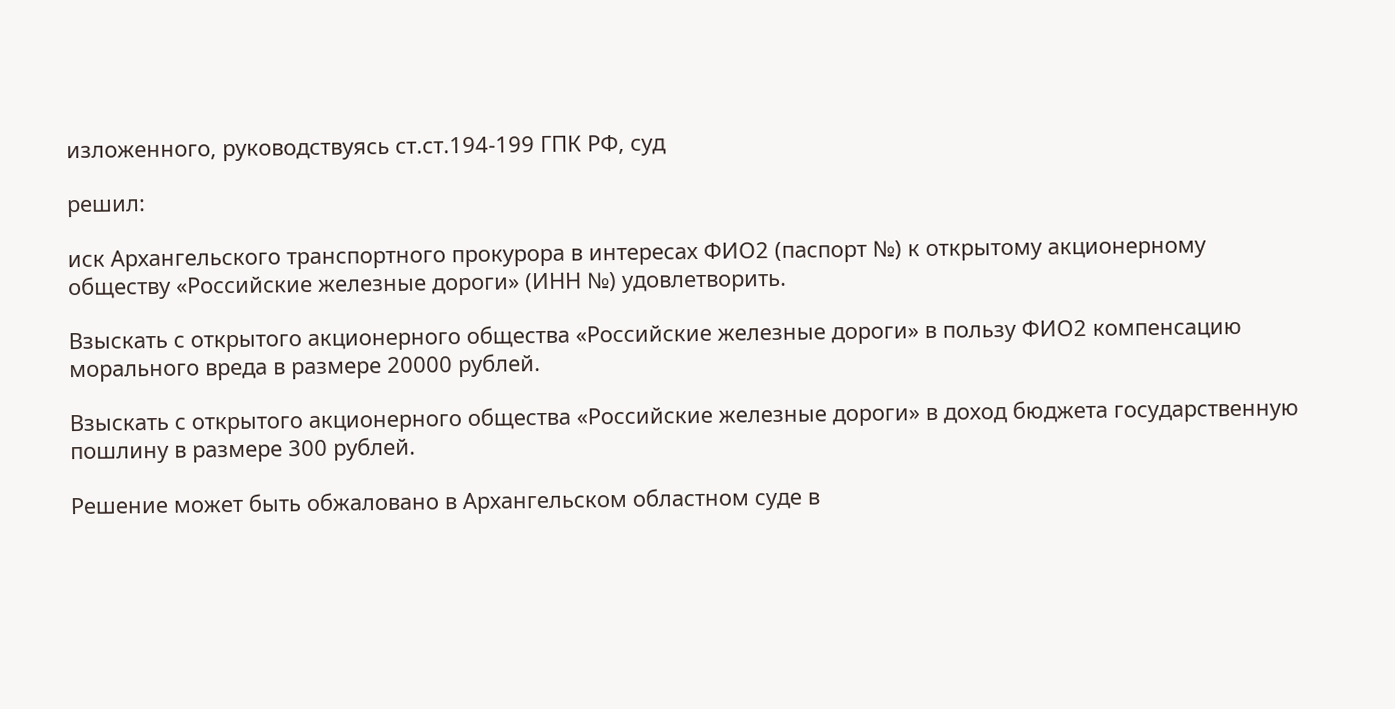изложенного, руководствуясь ст.ст.194-199 ГПК РФ, суд

решил:

иск Архангельского транспортного прокурора в интересах ФИО2 (паспорт №) к открытому акционерному обществу «Российские железные дороги» (ИНН №) удовлетворить.

Взыскать с открытого акционерного общества «Российские железные дороги» в пользу ФИО2 компенсацию морального вреда в размере 20000 рублей.

Взыскать с открытого акционерного общества «Российские железные дороги» в доход бюджета государственную пошлину в размере 300 рублей.

Решение может быть обжаловано в Архангельском областном суде в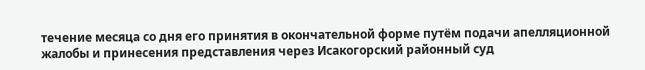течение месяца со дня его принятия в окончательной форме путём подачи апелляционной жалобы и принесения представления через Исакогорский районный суд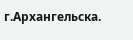г.Архангельска.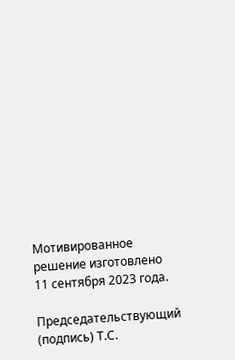Мотивированное решение изготовлено 11 сентября 2023 года.

Председательствующий (подпись) Т.С.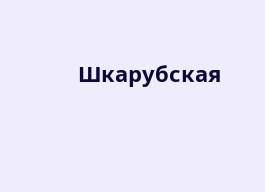Шкарубская